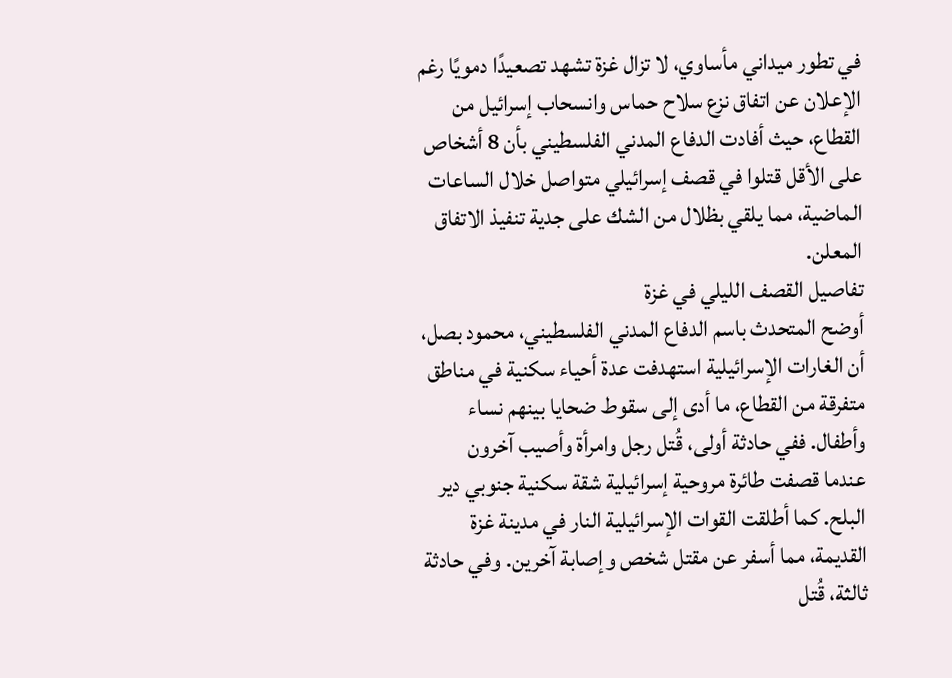في تطور ميداني مأساوي، لا تزال غزة تشهد تصعيدًا دمويًا رغم الإعلان عن اتفاق نزع سلاح حماس وانسحاب إسرائيل من القطاع، حيث أفادت الدفاع المدني الفلسطيني بأن 8 أشخاص على الأقل قتلوا في قصف إسرائيلي متواصل خلال الساعات الماضية، مما يلقي بظلال من الشك على جدية تنفيذ الاتفاق المعلن.
تفاصيل القصف الليلي في غزة
أوضح المتحدث باسم الدفاع المدني الفلسطيني، محمود بصل، أن الغارات الإسرائيلية استهدفت عدة أحياء سكنية في مناطق متفرقة من القطاع، ما أدى إلى سقوط ضحايا بينهم نساء وأطفال. ففي حادثة أولى، قُتل رجل وامرأة وأصيب آخرون عندما قصفت طائرة مروحية إسرائيلية شقة سكنية جنوبي دير البلح. كما أطلقت القوات الإسرائيلية النار في مدينة غزة القديمة، مما أسفر عن مقتل شخص وإصابة آخرين. وفي حادثة ثالثة، قُتل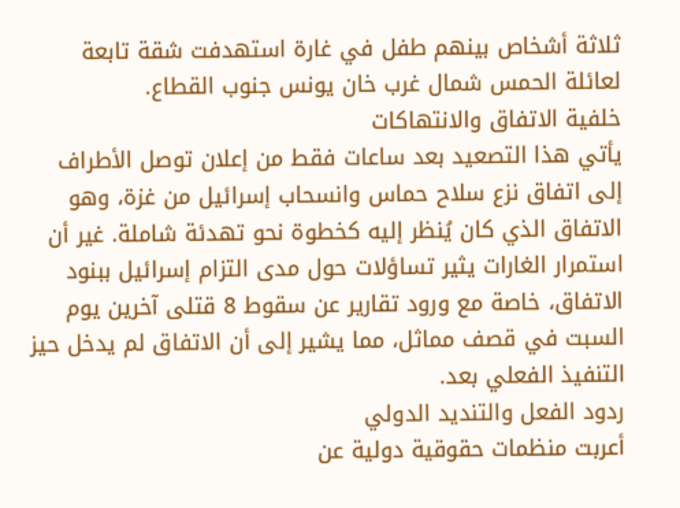ثلاثة أشخاص بينهم طفل في غارة استهدفت شقة تابعة لعائلة الحمس شمال غرب خان يونس جنوب القطاع.
خلفية الاتفاق والانتهاكات
يأتي هذا التصعيد بعد ساعات فقط من إعلان توصل الأطراف إلى اتفاق نزع سلاح حماس وانسحاب إسرائيل من غزة، وهو الاتفاق الذي كان يُنظر إليه كخطوة نحو تهدئة شاملة. غير أن استمرار الغارات يثير تساؤلات حول مدى التزام إسرائيل ببنود الاتفاق، خاصة مع ورود تقارير عن سقوط 8 قتلى آخرين يوم السبت في قصف مماثل، مما يشير إلى أن الاتفاق لم يدخل حيز التنفيذ الفعلي بعد.
ردود الفعل والتنديد الدولي
أعربت منظمات حقوقية دولية عن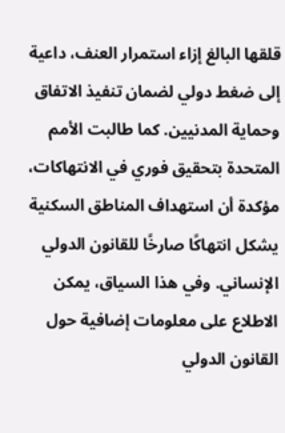قلقها البالغ إزاء استمرار العنف، داعية إلى ضغط دولي لضمان تنفيذ الاتفاق وحماية المدنيين. كما طالبت الأمم المتحدة بتحقيق فوري في الانتهاكات، مؤكدة أن استهداف المناطق السكنية يشكل انتهاكًا صارخًا للقانون الدولي الإنساني. وفي هذا السياق، يمكن الاطلاع على معلومات إضافية حول القانون الدولي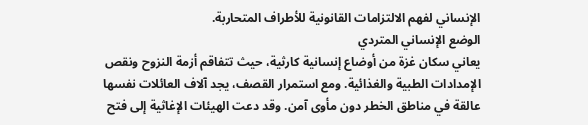الإنساني لفهم الالتزامات القانونية للأطراف المتحاربة.
الوضع الإنساني المتردي
يعاني سكان غزة من أوضاع إنسانية كارثية، حيث تتفاقم أزمة النزوح ونقص الإمدادات الطبية والغذائية. ومع استمرار القصف، يجد آلاف العائلات نفسها عالقة في مناطق الخطر دون مأوى آمن. وقد دعت الهيئات الإغاثية إلى فتح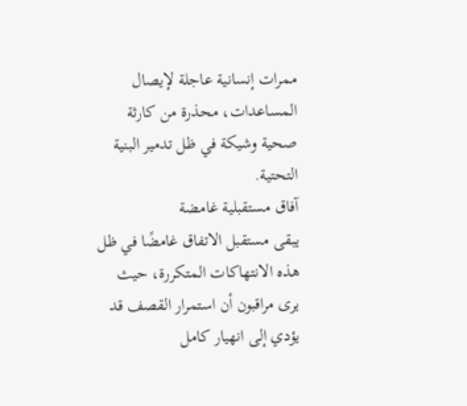ممرات إنسانية عاجلة لإيصال المساعدات، محذرة من كارثة صحية وشيكة في ظل تدمير البنية التحتية.
آفاق مستقبلية غامضة
يبقى مستقبل الاتفاق غامضًا في ظل هذه الانتهاكات المتكررة، حيث يرى مراقبون أن استمرار القصف قد يؤدي إلى انهيار كامل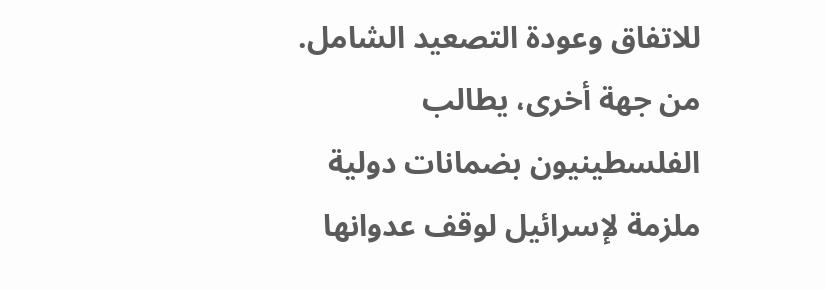للاتفاق وعودة التصعيد الشامل. من جهة أخرى، يطالب الفلسطينيون بضمانات دولية ملزمة لإسرائيل لوقف عدوانها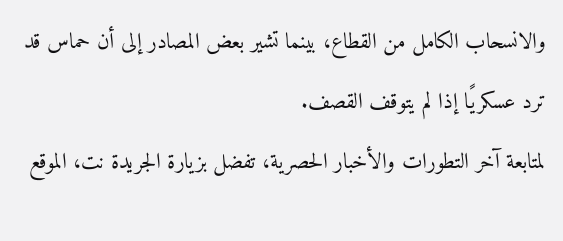والانسحاب الكامل من القطاع، بينما تشير بعض المصادر إلى أن حماس قد ترد عسكريًا إذا لم يتوقف القصف.
لمتابعة آخر التطورات والأخبار الحصرية، تفضل بزيارة الجريدة نت، الموقع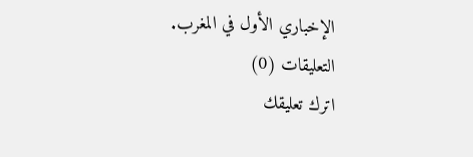الإخباري الأول في المغرب.
التعليقات (0)
اترك تعليقك